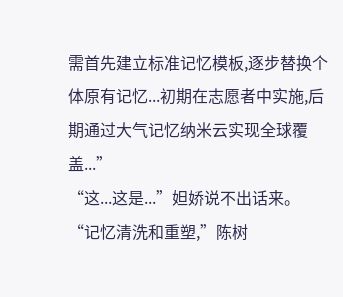需首先建立标准记忆模板,逐步替换个体原有记忆...初期在志愿者中实施,后期通过大气记忆纳米云实现全球覆盖...”
“这...这是...”妲娇说不出话来。
“记忆清洗和重塑,”陈树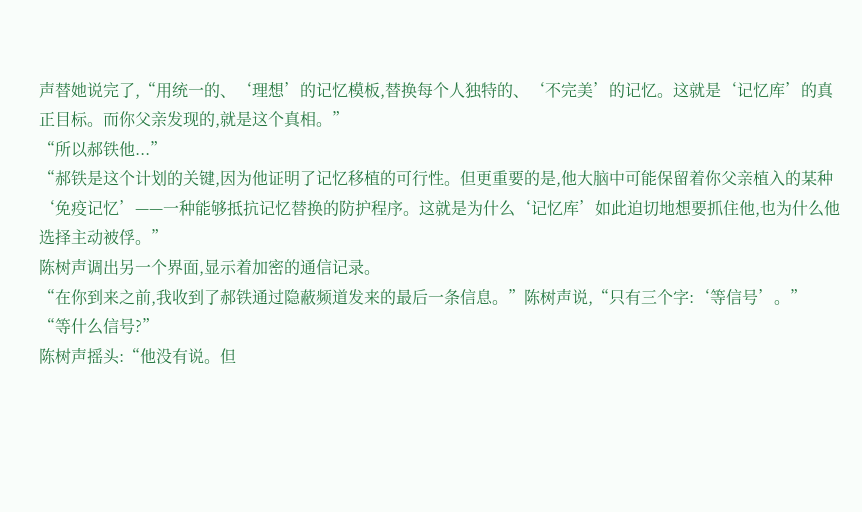声替她说完了,“用统一的、‘理想’的记忆模板,替换每个人独特的、‘不完美’的记忆。这就是‘记忆库’的真正目标。而你父亲发现的,就是这个真相。”
“所以郝铁他...”
“郝铁是这个计划的关键,因为他证明了记忆移植的可行性。但更重要的是,他大脑中可能保留着你父亲植入的某种‘免疫记忆’——一种能够抵抗记忆替换的防护程序。这就是为什么‘记忆库’如此迫切地想要抓住他,也为什么他选择主动被俘。”
陈树声调出另一个界面,显示着加密的通信记录。
“在你到来之前,我收到了郝铁通过隐蔽频道发来的最后一条信息。”陈树声说,“只有三个字:‘等信号’。”
“等什么信号?”
陈树声摇头:“他没有说。但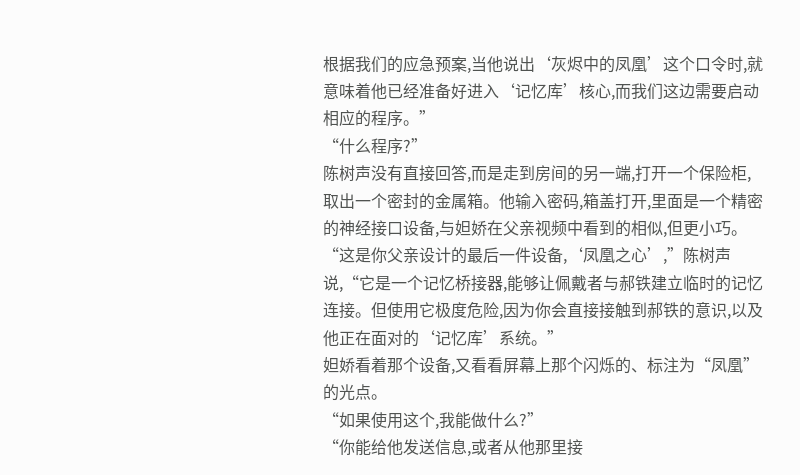根据我们的应急预案,当他说出‘灰烬中的凤凰’这个口令时,就意味着他已经准备好进入‘记忆库’核心,而我们这边需要启动相应的程序。”
“什么程序?”
陈树声没有直接回答,而是走到房间的另一端,打开一个保险柜,取出一个密封的金属箱。他输入密码,箱盖打开,里面是一个精密的神经接口设备,与妲娇在父亲视频中看到的相似,但更小巧。
“这是你父亲设计的最后一件设备,‘凤凰之心’,”陈树声说,“它是一个记忆桥接器,能够让佩戴者与郝铁建立临时的记忆连接。但使用它极度危险,因为你会直接接触到郝铁的意识,以及他正在面对的‘记忆库’系统。”
妲娇看着那个设备,又看看屏幕上那个闪烁的、标注为“凤凰”的光点。
“如果使用这个,我能做什么?”
“你能给他发送信息,或者从他那里接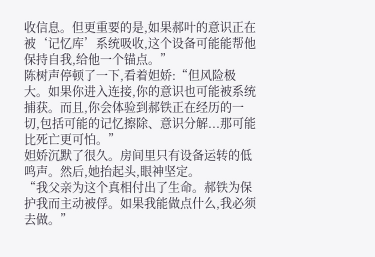收信息。但更重要的是,如果郝叶的意识正在被‘记忆库’系统吸收,这个设备可能能帮他保持自我,给他一个锚点。”
陈树声停顿了一下,看着妲娇:“但风险极大。如果你进入连接,你的意识也可能被系统捕获。而且,你会体验到郝铁正在经历的一切,包括可能的记忆擦除、意识分解...那可能比死亡更可怕。”
妲娇沉默了很久。房间里只有设备运转的低鸣声。然后,她抬起头,眼神坚定。
“我父亲为这个真相付出了生命。郝铁为保护我而主动被俘。如果我能做点什么,我必须去做。”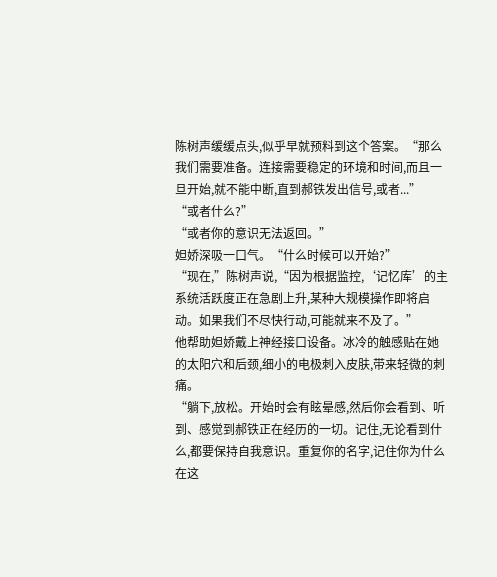陈树声缓缓点头,似乎早就预料到这个答案。“那么我们需要准备。连接需要稳定的环境和时间,而且一旦开始,就不能中断,直到郝铁发出信号,或者...”
“或者什么?”
“或者你的意识无法返回。”
妲娇深吸一口气。“什么时候可以开始?”
“现在,”陈树声说,“因为根据监控,‘记忆库’的主系统活跃度正在急剧上升,某种大规模操作即将启动。如果我们不尽快行动,可能就来不及了。”
他帮助妲娇戴上神经接口设备。冰冷的触感贴在她的太阳穴和后颈,细小的电极刺入皮肤,带来轻微的刺痛。
“躺下,放松。开始时会有眩晕感,然后你会看到、听到、感觉到郝铁正在经历的一切。记住,无论看到什么,都要保持自我意识。重复你的名字,记住你为什么在这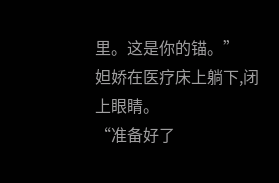里。这是你的锚。”
妲娇在医疗床上躺下,闭上眼睛。
“准备好了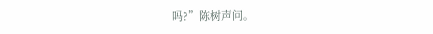吗?”陈树声问。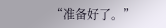“准备好了。”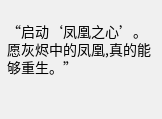“启动‘凤凰之心’。愿灰烬中的凤凰,真的能够重生。”